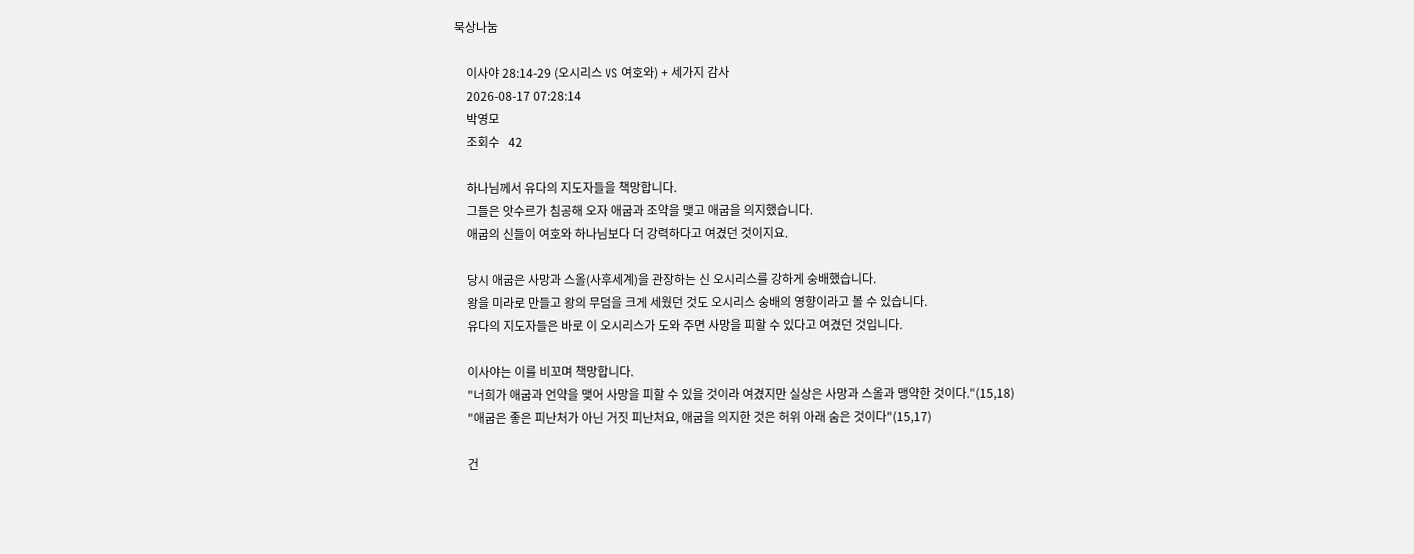묵상나눔

    이사야 28:14-29 (오시리스 VS 여호와) + 세가지 감사
    2026-08-17 07:28:14
    박영모
    조회수   42

    하나님께서 유다의 지도자들을 책망합니다.
    그들은 앗수르가 침공해 오자 애굽과 조약을 맺고 애굽을 의지했습니다.
    애굽의 신들이 여호와 하나님보다 더 강력하다고 여겼던 것이지요.

    당시 애굽은 사망과 스올(사후세계)을 관장하는 신 오시리스를 강하게 숭배했습니다.
    왕을 미라로 만들고 왕의 무덤을 크게 세웠던 것도 오시리스 숭배의 영향이라고 볼 수 있습니다.
    유다의 지도자들은 바로 이 오시리스가 도와 주면 사망을 피할 수 있다고 여겼던 것입니다.

    이사야는 이를 비꼬며 책망합니다.
    "너희가 애굽과 언약을 맺어 사망을 피할 수 있을 것이라 여겼지만 실상은 사망과 스올과 맹약한 것이다."(15,18)
    "애굽은 좋은 피난처가 아닌 거짓 피난처요, 애굽을 의지한 것은 허위 아래 숨은 것이다"(15,17)

    건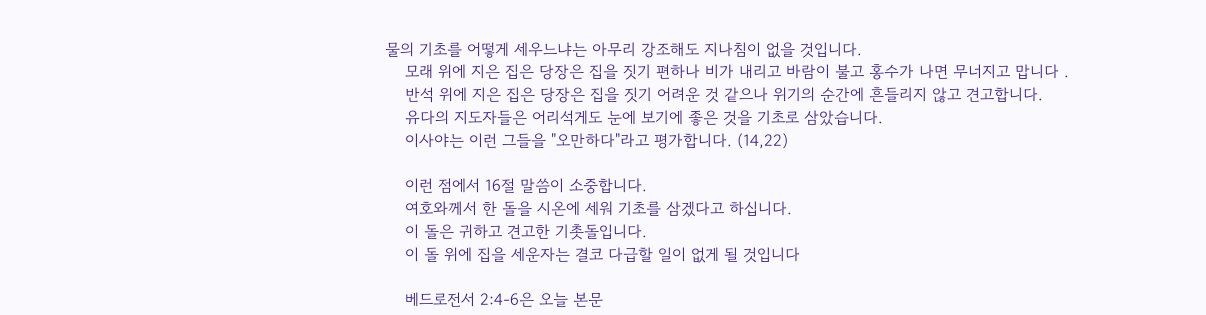물의 기초를 어떻게 세우느냐는 아무리 강조해도 지나침이 없을 것입니다.
    모래 위에 지은 집은 당장은 집을 짓기 편하나 비가 내리고 바람이 불고 홍수가 나면 무너지고 맙니다 .
    반석 위에 지은 집은 당장은 집을 짓기 어려운 것 같으나 위기의 순간에 흔들리지 않고 견고합니다.
    유다의 지도자들은 어리석게도 눈에 보기에 좋은 것을 기초로 삼았습니다.
    이사야는 이런 그들을 "오만하다"라고 평가합니다. (14,22)

    이런 점에서 16절 말씀이 소중합니다.
    여호와께서 한 돌을 시온에 세워 기초를 삼겠다고 하십니다.
    이 돌은 귀하고 견고한 기촛돌입니다.
    이 돌 위에 집을 세운자는 결코 다급할 일이 없게 될 것입니다

    베드로전서 2:4-6은 오늘 본문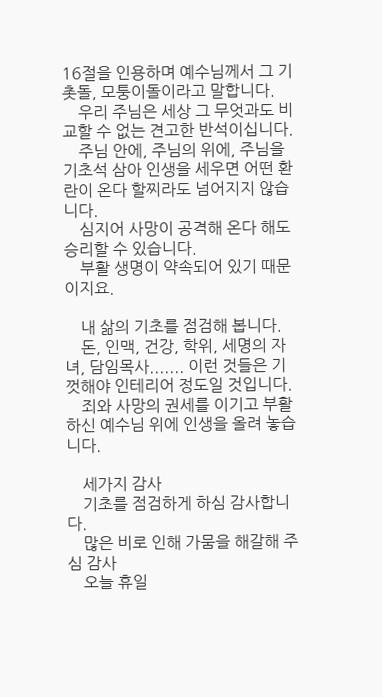16절을 인용하며 예수님께서 그 기촛돌, 모퉁이돌이라고 말합니다.
    우리 주님은 세상 그 무엇과도 비교할 수 없는 견고한 반석이십니다.
    주님 안에, 주님의 위에, 주님을 기초석 삼아 인생을 세우면 어떤 환란이 온다 할찌라도 넘어지지 않습니다.
    심지어 사망이 공격해 온다 해도 승리할 수 있습니다.
    부활 생명이 약속되어 있기 때문이지요.

    내 삶의 기초를 점검해 봅니다.
    돈, 인맥, 건강, 학위, 세명의 자녀, 담임목사....... 이런 것들은 기껏해야 인테리어 정도일 것입니다.
    죄와 사망의 권세를 이기고 부활하신 예수님 위에 인생을 올려 놓습니다.

    세가지 감사
    기초를 점검하게 하심 감사합니다.
    많은 비로 인해 가뭄을 해갈해 주심 감사
    오늘 휴일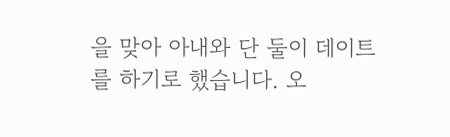을 맞아 아내와 단 둘이 데이트를 하기로 했습니다. 오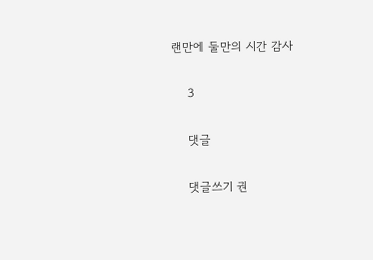랜만에 둘만의 시간 감사

    3

    댓글

    댓글쓰기 권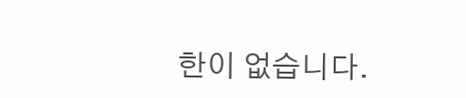한이 없습니다.